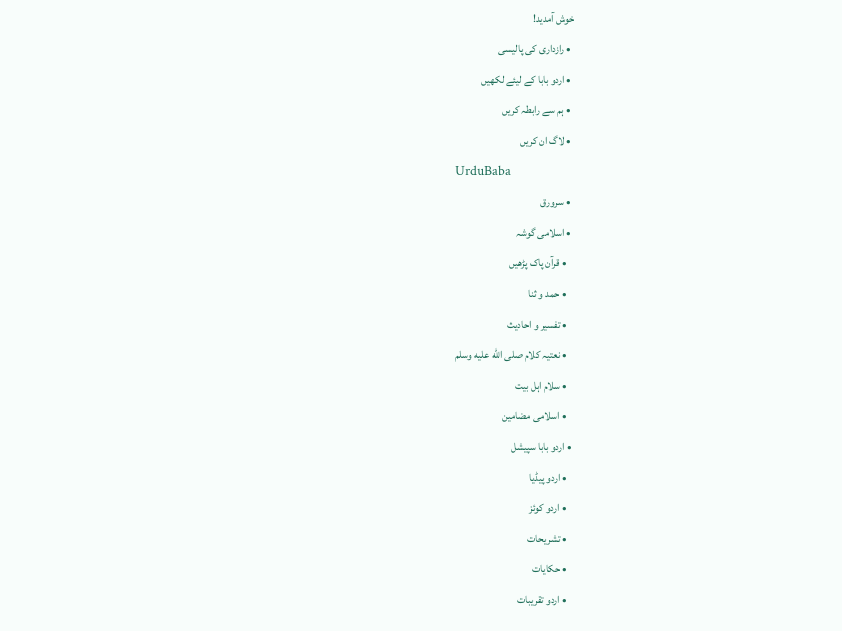خوش آمدید!
  • رازداری کی پالیسی
  • اردو بابا کے لیئے لکھیں
  • ہم سے رابطہ کریں
  • لاگ ان کریں
UrduBaba
  • سرورق
  • اسلامی گوشہ
    • قرآن پاک پڑھیں
    • حمد و ثنا
    • تفسیر و احادیث
    • نعتیہ کلام صلى الله عليه وسلم
    • سلام اہل بیت
    • اسلامی مضامین
  • اردو بابا سپیشل
    • اردو پیڈیا
    • اردو کوئز
    • تشریحات
    • حکایات
    • اردو تقریبات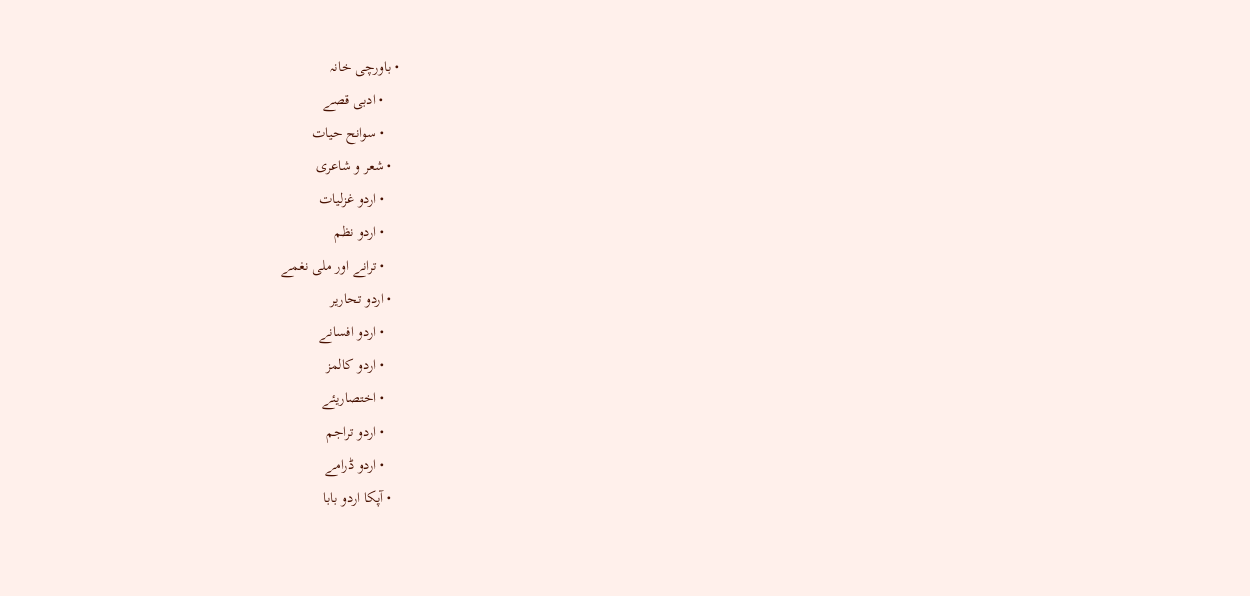• باورچی خانہ
    • ادبی قصے
    • سوانح حیات
  • شعر و شاعری
    • اردو غزلیات
    • اردو نظم
    • ترانے اور ملی نغمے
  • اردو تحاریر
    • اردو افسانے
    • اردو کالمز
    • اختصاریئے
    • اردو تراجم
    • اردو ڈرامے
  • آپکا اردو بابا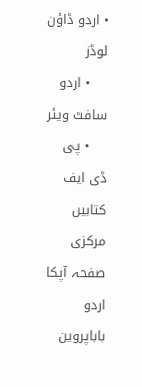• اردو ڈاؤن لوڈز
    • اردو سافٹ ویئر
    • پی ڈی ایف کتابیں
مرکزی صفحہ آپکا اردو باباپروین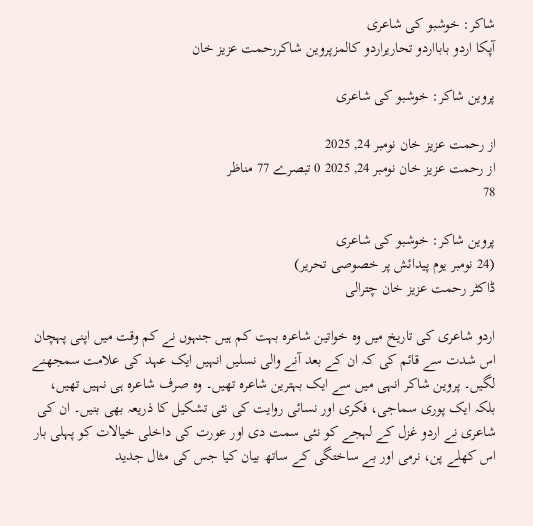شاکر: خوشبو کی شاعری
آپکا اردو بابااردو تحاریراردو کالمزپروین شاکررحمت عزیز خان

پروین شاکر: خوشبو کی شاعری

از رحمت عزیز خان نومبر 24, 2025
از رحمت عزیز خان نومبر 24, 2025 0 تبصرے 77 مناظر
78

پروین شاکر: خوشبو کی شاعری
(24 نومبر یوم پیدائش پر خصوصی تحریر)
ڈاکٹر رحمت عزیز خان چترالی

اردو شاعری کی تاریخ میں وہ خواتین شاعرہ بہت کم ہیں جنہوں نے کم وقت میں اپنی پہچان اس شدت سے قائم کی کہ ان کے بعد آنے والی نسلیں انہیں ایک عہد کی علامت سمجھنے لگیں۔ پروین شاکر انہی میں سے ایک بہترین شاعرہ تھیں۔ وہ صرف شاعرہ ہی نہیں تھیں، بلکہ ایک پوری سماجی، فکری اور نسائی روایت کی نئی تشکیل کا ذریعہ بھی بنیں۔ ان کی شاعری نے اردو غزل کے لہجے کو نئی سمت دی اور عورت کی داخلی خیالات کو پہلی بار اس کھلے پن، نرمی اور بے ساختگی کے ساتھ بیان کیا جس کی مثال جدید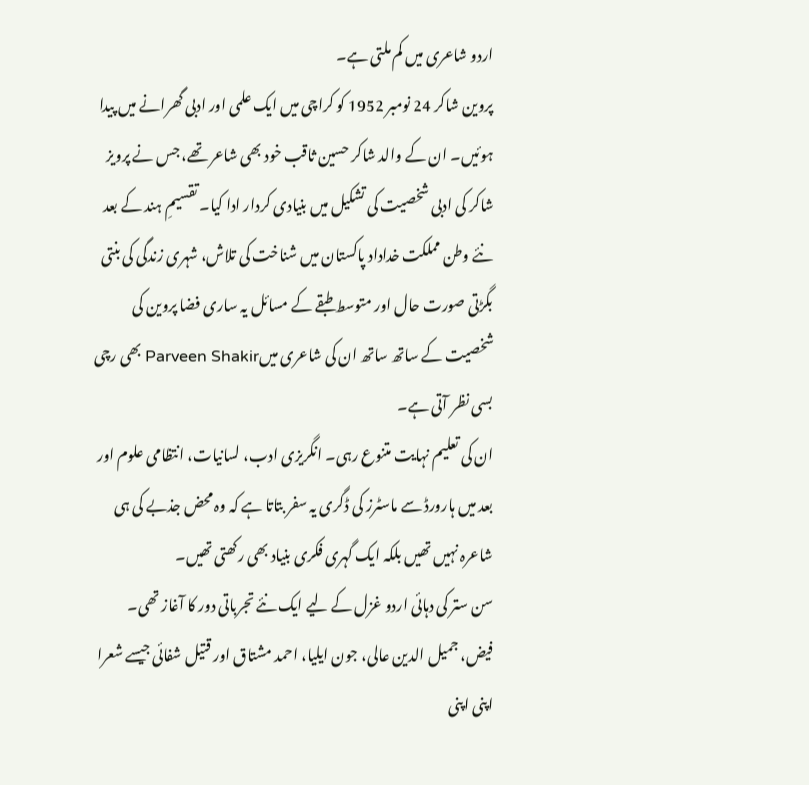اردو شاعری میں کم ملتی ہے۔
پروین شاکر 24 نومبر 1952 کو کراچی میں ایک علمی اور ادبی گھرانے میں پیدا ہوئیں۔ ان کے والد شاکر حسین ثاقب خود بھی شاعر تھے، جس نے پرویز شاکر کی ادبی شخصیت کی تشکیل میں بنیادی کردار ادا کیا۔ تقسیمِ ہند کے بعد نئے وطن مملکت خداداد پاکستان میں شناخت کی تلاش، شہری زندگی کی بنتی بگڑتی صورت حال اور متوسط طبقے کے مسائل یہ ساری فضا پروین کی شخصیت کے ساتھ ساتھ ان کی شاعری میںParveen Shakir بھی رچی بسی نظر آتی ہے۔
ان کی تعلیم نہایت متنوع رہی۔ انگریزی ادب، لسانیات، انتظامی علوم اور بعد میں ہارورڈ سے ماسٹرز کی ڈگری یہ سفر بتاتا ہے کہ وہ محض جذبے کی ہی شاعرہ نہیں تھیں بلکہ ایک گہری فکری بنیاد بھی رکھتی تھیں۔
سن ستر کی دہائی اردو غزل کے لیے ایک نئے تجرباتی دور کا آغاز تھی۔ فیض، جمیل الدین عالی، جون ایلیا، احمد مشتاق اور قتیل شفائی جیسے شعرا اپنی اپنی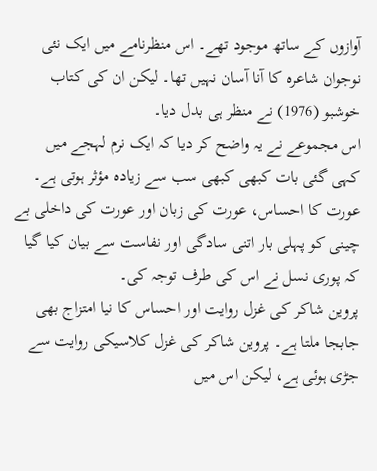آوازوں کے ساتھ موجود تھے۔ اس منظرنامے میں ایک نئی نوجوان شاعرہ کا آنا آسان نہیں تھا۔ لیکن ان کی کتاب خوشبو (1976) نے منظر ہی بدل دیا۔
اس مجموعے نے یہ واضح کر دیا کہ ایک نرم لہجے میں کہی گئی بات کبھی کبھی سب سے زیادہ مؤثر ہوتی ہے۔ عورت کا احساس، عورت کی زبان اور عورت کی داخلی بے چینی کو پہلی بار اتنی سادگی اور نفاست سے بیان کیا گیا کہ پوری نسل نے اس کی طرف توجہ کی۔
پروین شاکر کی غزل روایت اور احساس کا نیا امتزاج بھی جابجا ملتا ہے۔ پروین شاکر کی غزل کلاسیکی روایت سے جڑی ہوئی ہے، لیکن اس میں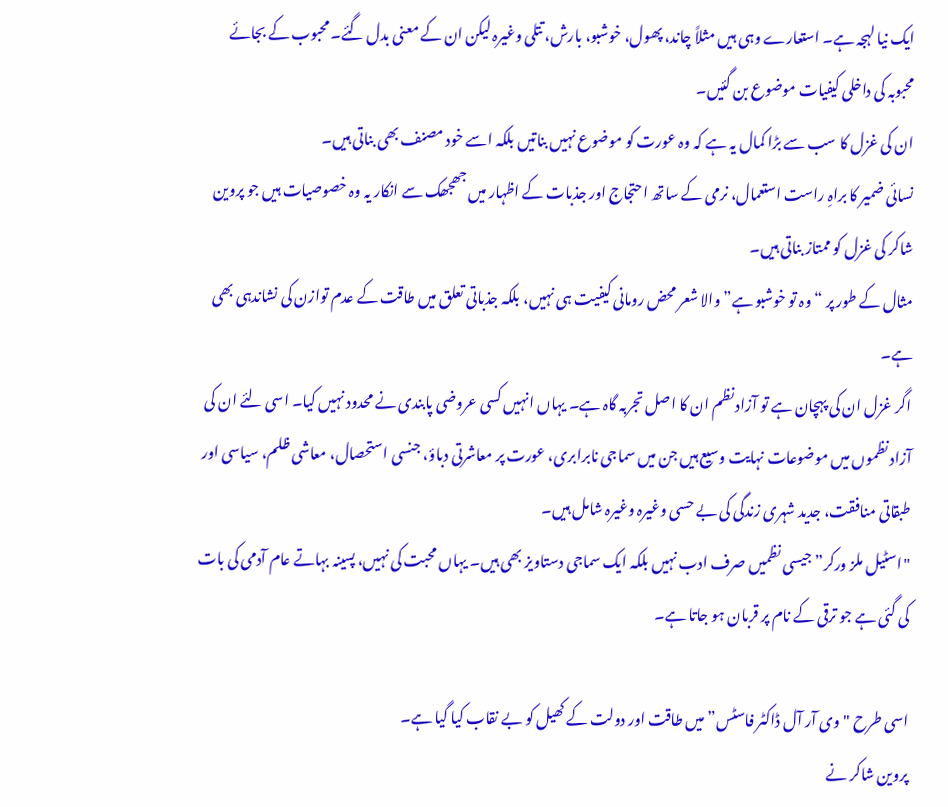ایک نیا لہجہ ہے۔ استعارے وہی ہیں مثلاً چاند، پھول، خوشبو، بارش، تتلی وغیرہ لیکن ان کے معنی بدل گئے۔ محبوب کے بجائے محبوبہ کی داخلی کیفیات موضوع بن گئیں۔
ان کی غزل کا سب سے بڑا کمال یہ ہے کہ وہ عورت کو موضوع نہیں بناتیں بلکہ اسے خود مصنف بھی بناتی ہیں۔
نسائی ضمیر کا براہِ راست استعمال، نرمی کے ساتھ احتجاج اور جذبات کے اظہار میں جھجھک سے انکار یہ وہ خصوصیات ہیں جو پروین شاکر کی غزل کو ممتاز بناتی ہیں۔
مثال کے طور پر “وہ تو خوشبو ہے” والا شعر محض رومانی کیفیت ہی نہیں، بلکہ جذباتی تعلق میں طاقت کے عدم توازن کی نشاندہی بھی ہے۔
اگر غزل ان کی پہچان ہے تو آزاد نظم ان کا اصل تجربہ گاہ ہے۔ یہاں انہیں کسی عروضی پابندی نے محدود نہیں کیا۔ اسی لئے ان کی آزاد نظموں میں موضوعات نہایت وسیع ہیں جن میں سماجی نابرابری، عورت پر معاشرتی دباؤ، جنسی استحصال، معاشی ظلم، سیاسی اور طبقاتی منافقت، جدید شہری زندگی کی بے حسی وغیرہ وغیرہ شامل ہیں۔
"اسٹیل ملز ورکر” جیسی نظمیں صرف ادب نہیں بلکہ ایک سماجی دستاویز بھی ہیں۔ یہاں محبت کی نہیں، پسینہ بہاتے عام آدمی کی بات کی گئی ہے جو ترقی کے نام پر قربان ہو جاتا ہے۔

اسی طرح "وی آر آل ڈاکٹر فاسٹس” میں طاقت اور دولت کے کھیل کو بے نقاب کیا گیا ہے۔
پروین شاکر نے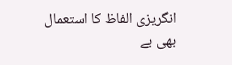انگریزی الفاظ کا استعمال بھی بے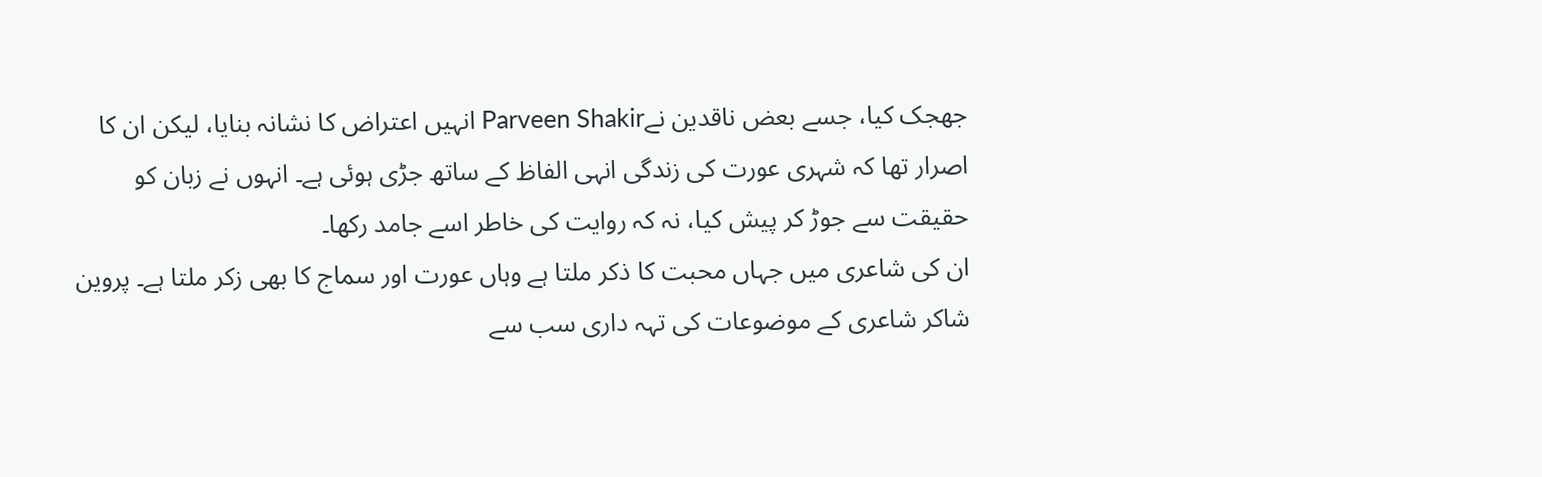جھجک کیا، جسے بعض ناقدین نےParveen Shakir انہیں اعتراض کا نشانہ بنایا، لیکن ان کا اصرار تھا کہ شہری عورت کی زندگی انہی الفاظ کے ساتھ جڑی ہوئی ہے۔ انہوں نے زبان کو حقیقت سے جوڑ کر پیش کیا، نہ کہ روایت کی خاطر اسے جامد رکھا۔
ان کی شاعری میں جہاں محبت کا ذکر ملتا ہے وہاں عورت اور سماج کا بھی زکر ملتا ہے۔ پروین شاکر شاعری کے موضوعات کی تہہ داری سب سے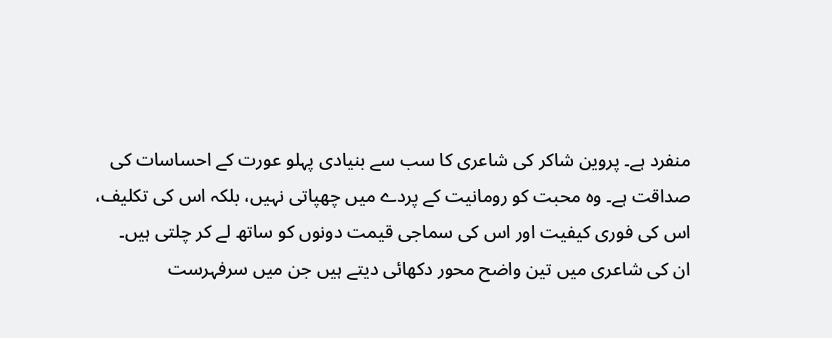منفرد ہے۔ پروین شاکر کی شاعری کا سب سے بنیادی پہلو عورت کے احساسات کی صداقت ہے۔ وہ محبت کو رومانیت کے پردے میں چھپاتی نہیں، بلکہ اس کی تکلیف، اس کی فوری کیفیت اور اس کی سماجی قیمت دونوں کو ساتھ لے کر چلتی ہیں۔
ان کی شاعری میں تین واضح محور دکھائی دیتے ہیں جن میں سرفہرست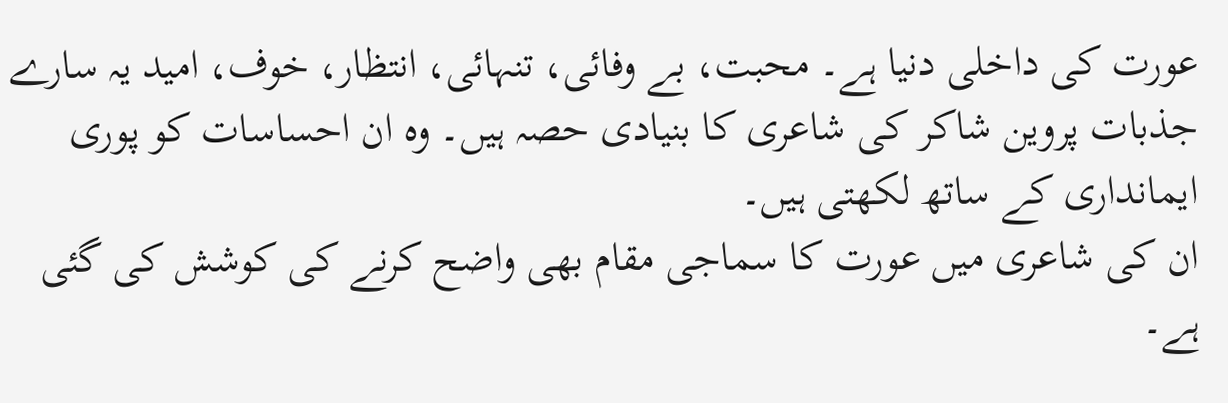عورت کی داخلی دنیا ہے۔ محبت، بے وفائی، تنہائی، انتظار، خوف، امید یہ سارے جذبات پروین شاکر کی شاعری کا بنیادی حصہ ہیں۔ وہ ان احساسات کو پوری ایمانداری کے ساتھ لکھتی ہیں۔
ان کی شاعری میں عورت کا سماجی مقام بھی واضح کرنے کی کوشش کی گئی ہے۔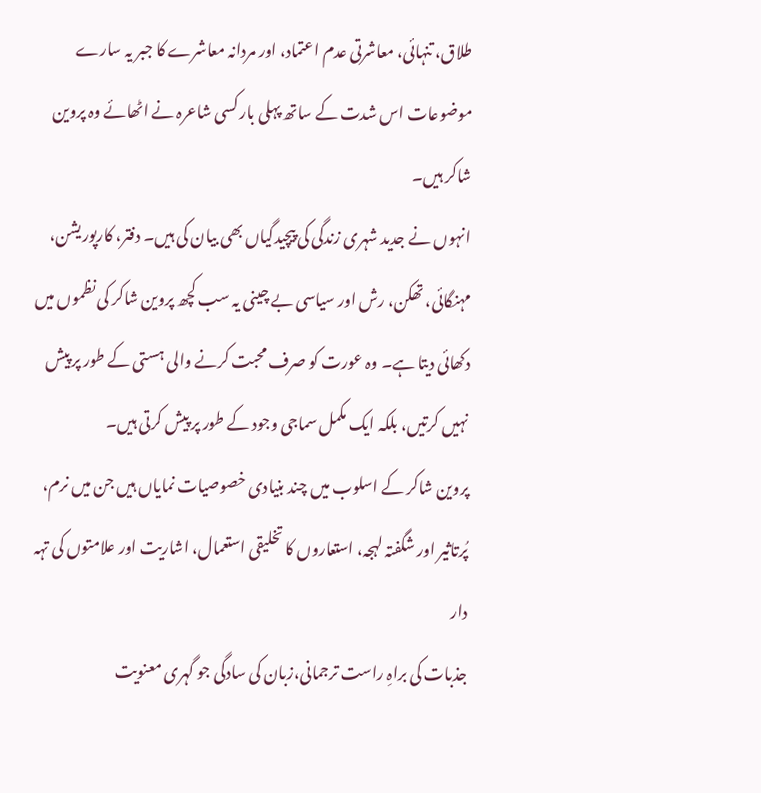طلاق، تنہائی، معاشرتی عدم اعتماد، اور مردانہ معاشرے کا جبر یہ سارے موضوعات اس شدت کے ساتھ پہلی بار کسی شاعرہ نے اٹھائے وہ پروین شاکر ہیں۔
انہوں نے جدید شہری زندگی کی پیچیدگیاں بھی بیان کی ہیں۔ دفتر، کارپوریشن، مہنگائی، تھکن، رش اور سیاسی بے چینی یہ سب کچھ پروین شاکر کی نظموں میں دکھائی دیتا ہے۔ وہ عورت کو صرف محبت کرنے والی ہستی کے طور پر پیش نہیں کرتیں، بلکہ ایک مکمل سماجی وجود کے طور پر پیش کرتی ہیں۔
پروین شاکر کے اسلوب میں چند بنیادی خصوصیات نمایاں ہیں جن میں نرم، پُرتاثیر اور شگفتہ لہجہ، استعاروں کا تخلیقی استعمال، اشاریت اور علامتوں کی تہہ دار
جذبات کی براہِ راست ترجمانی،زبان کی سادگی جو گہری معنویت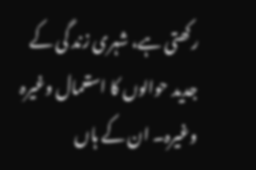رکھتی ہے، شہری زند گی کے جدید حوالوں کا استعمال وغیرہ وغیرہ۔ ان کے ہاں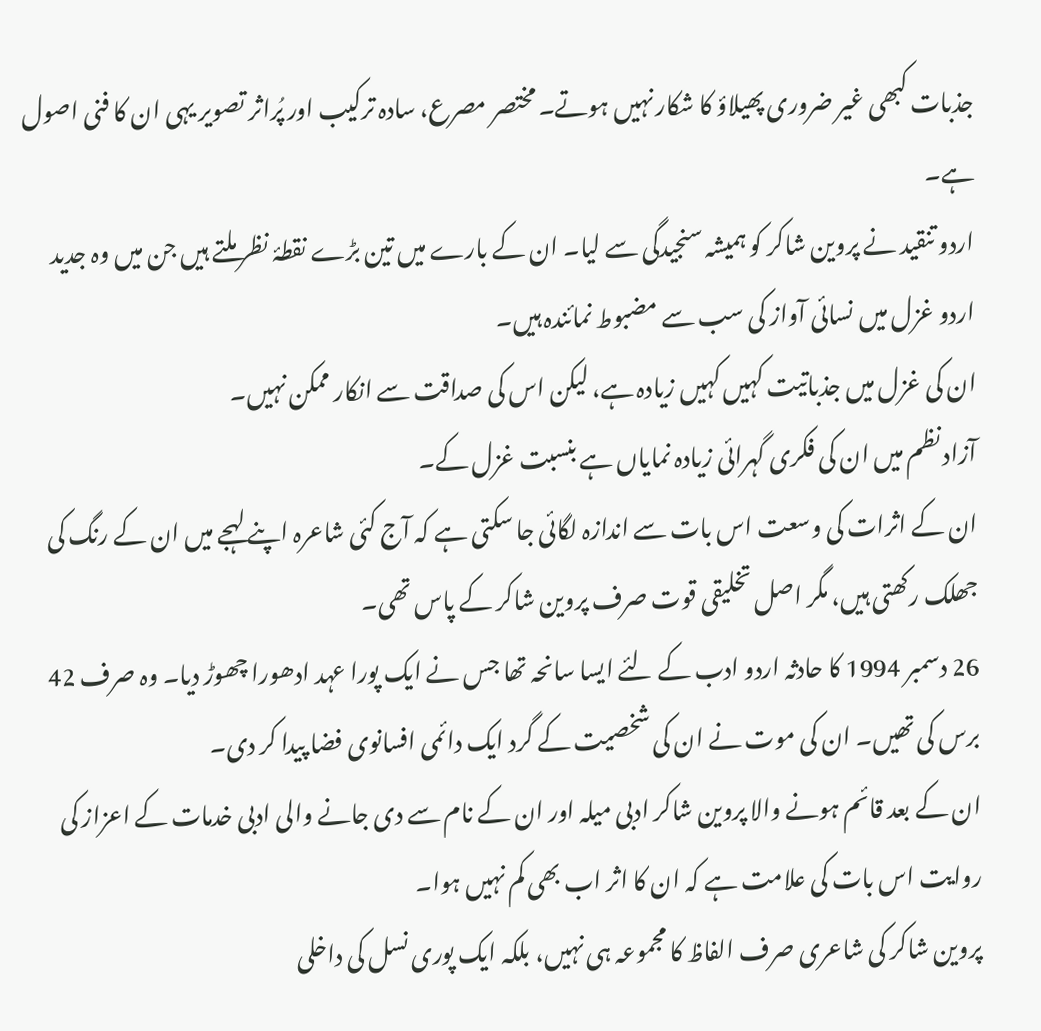جذبات کبھی غیر ضروری پھیلاؤ کا شکار نہیں ہوتے۔ مختصر مصرع، سادہ ترکیب اور پُراثر تصویر یہی ان کا فنی اصول ہے۔
اردو تنقید نے پروین شاکر کو ہمیشہ سنجیدگی سے لیا۔ ان کے بارے میں تین بڑے نقطۂ نظر ملتے ہیں جن میں وہ جدید اردو غزل میں نسائی آواز کی سب سے مضبوط نمائندہ ہیں۔
ان کی غزل میں جذباتیت کہیں کہیں زیادہ ہے، لیکن اس کی صداقت سے انکار ممکن نہیں۔
آزاد نظم میں ان کی فکری گہرائی زیادہ نمایاں ہے بنسبت غزل کے۔
ان کے اثرات کی وسعت اس بات سے اندازہ لگائی جا سکتی ہے کہ آج کئی شاعرہ اپنے لہجے میں ان کے رنگ کی جھلک رکھتی ہیں، مگر اصل تخلیقی قوت صرف پروین شاکر کے پاس تھی۔
26 دسمبر 1994 کا حادثہ اردو ادب کے لئے ایسا سانحہ تھا جس نے ایک پورا عہد ادھورا چھوڑ دیا۔ وہ صرف 42 برس کی تھیں۔ ان کی موت نے ان کی شخصیت کے گرد ایک دائمی افسانوی فضا پیدا کر دی۔
ان کے بعد قائم ہونے والا پروین شاکر ادبی میلہ اور ان کے نام سے دی جانے والی ادبی خدمات کے اعزاز کی روایت اس بات کی علامت ہے کہ ان کا اثر اب بھی کم نہیں ہوا۔
پروین شاکر کی شاعری صرف الفاظ کا مجموعہ ہی نہیں، بلکہ ایک پوری نسل کی داخلی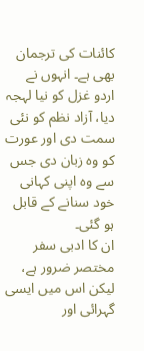کائنات کی ترجمان بھی ہے۔ انہوں نے اردو غزل کو نیا لہجہ دیا، آزاد نظم کو نئی سمت دی اور عورت کو وہ زبان دی جس سے وہ اپنی کہانی خود سنانے کے قابل ہو گئی۔
ان کا ادبی سفر مختصر ضرور ہے، لیکن اس میں ایسی گہرائی اور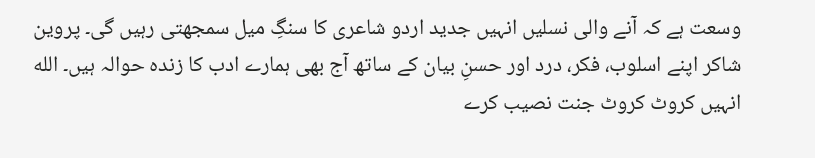وسعت ہے کہ آنے والی نسلیں انہیں جدید اردو شاعری کا سنگِ میل سمجھتی رہیں گی۔ پروین شاکر اپنے اسلوب، فکر، درد اور حسنِ بیان کے ساتھ آج بھی ہمارے ادب کا زندہ حوالہ ہیں۔ الله انہیں کروٹ کروٹ جنت نصیب کرے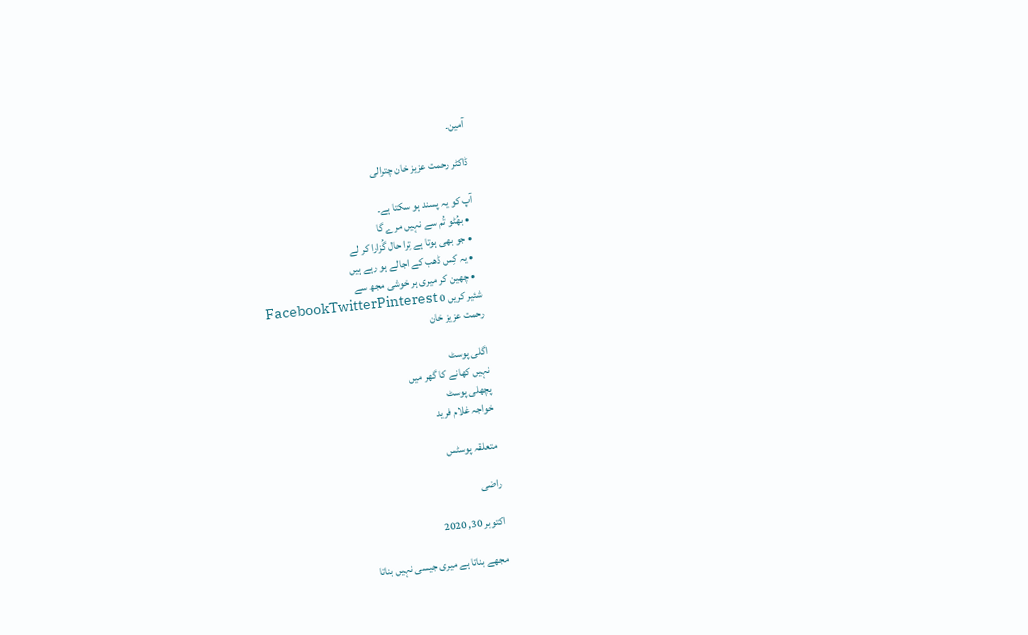آمین۔

ڈاکٹر رحمت عزیز خان چترالی

آپ کو یہ پسند ہو سکتا ہے۔
  • بھُٹو تُم سے نہیں مرے گا
  • جو بھی ہوتا ہے تِرا حال گُزارا کر لے
  • یہ کِس ڈھب کے اجالے ہو رہے ہیں
  • چھین کر میری ہر خوشی مجھ سے
شئیر کریں 0 FacebookTwitterPinterest
رحمت عزیز خان

اگلی پوسٹ
نہیں کھانے کا گھر میں
پچھلی پوسٹ
خواجہ غلام فرید

متعلقہ پوسٹس

راضی

اکتوبر 30, 2020

مجھے بناتا ہے میری جیسی نہیں بناتا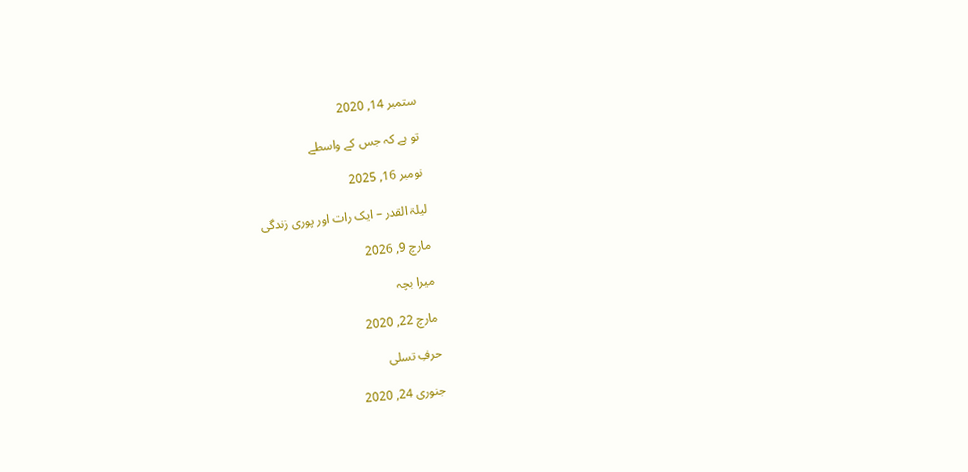ستمبر 14, 2020

تو ہے کہ جس کے واسطے

نومبر 16, 2025

لیلۃ القدر – ایک رات اور پوری زندگی

مارچ 9, 2026

میرا بچہ

مارچ 22, 2020

حرفِ تسلی

جنوری 24, 2020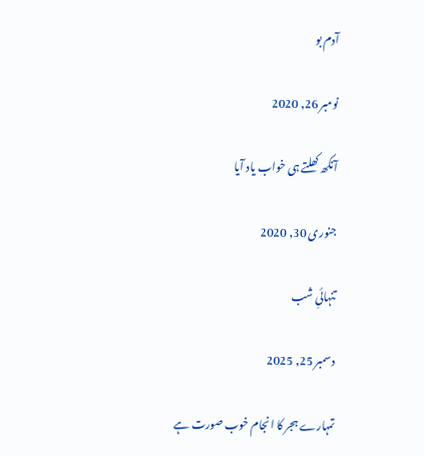آدم بو

نومبر 26, 2020

آنکھ کھلتے ہی خواب یاد آیا

جنوری 30, 2020

تنہائیِ شب

دسمبر 25, 2025

تمہارے ہجر کا انجام خوب صورت ہے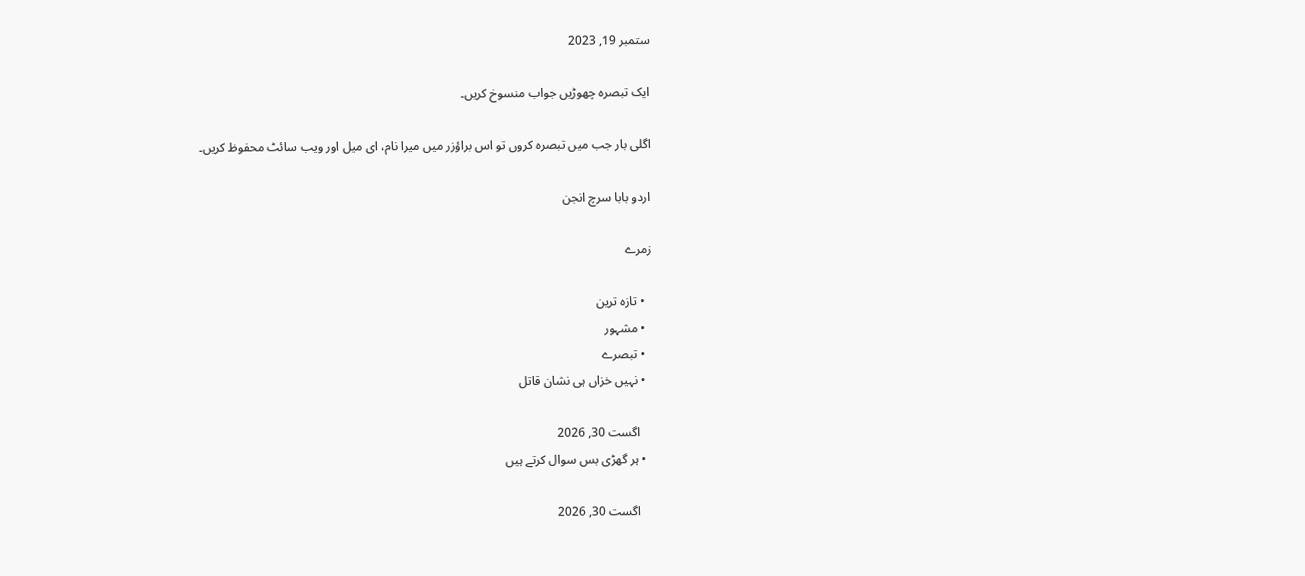ستمبر 19, 2023

ایک تبصرہ چھوڑیں جواب منسوخ کریں۔

اگلی بار جب میں تبصرہ کروں تو اس براؤزر میں میرا نام، ای میل اور ویب سائٹ محفوظ کریں۔

اردو بابا سرچ انجن

زمرے

  • تازہ ترین
  • مشہور
  • تبصرے
  • نہیں خزاں ہی نشان قاتل

    اگست 30, 2026
  • ہر گھڑی بس سوال کرتے ہیں

    اگست 30, 2026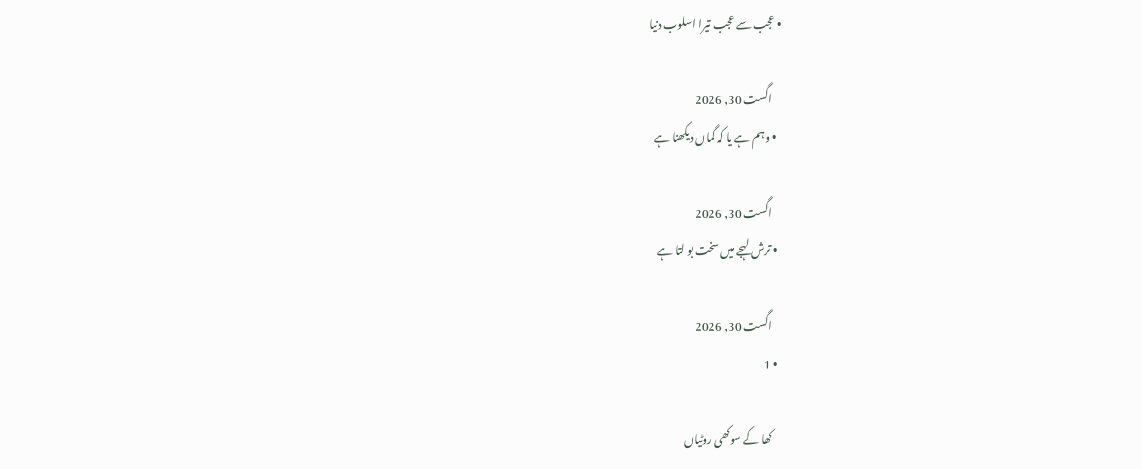• عجب سے عجب تیرا اسلوب دنیا

    اگست 30, 2026
  • وہم ہے یا کہ گماں دیکھنا ہے

    اگست 30, 2026
  • ترش لہجے میں سخت بو لتا ہے

    اگست 30, 2026
  • 1

    کھا کے سوکھی روٹیاں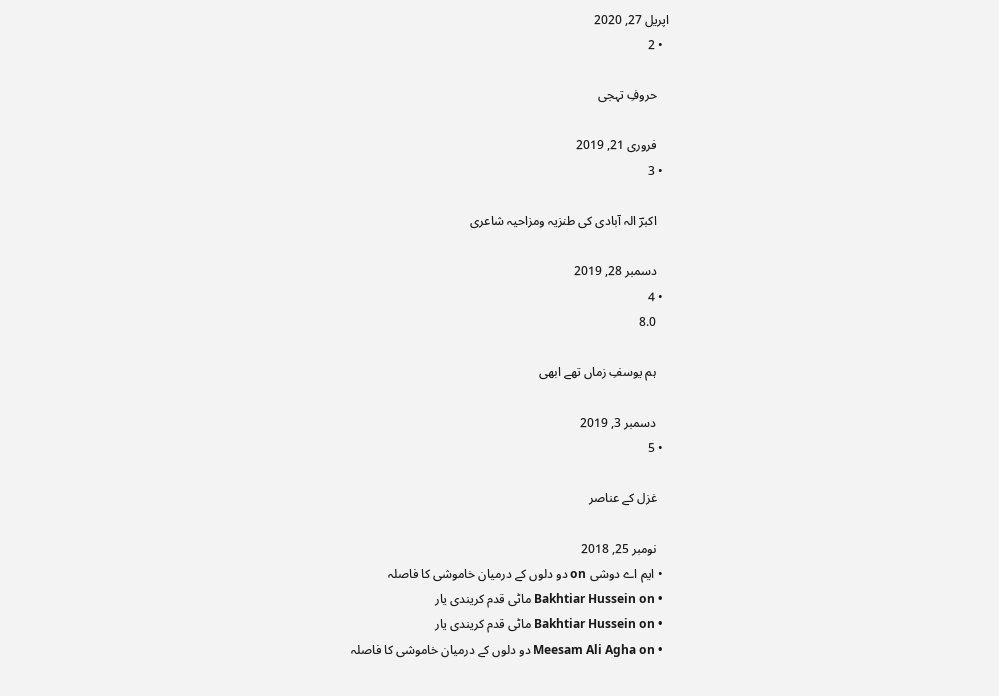اپریل 27, 2020
  • 2

    حروفِ تہجی

    فروری 21, 2019
  • 3

    اکبرؔ الہ آبادی کی طنزیہ ومزاحیہ شاعری

    دسمبر 28, 2019
  • 4
    8.0

    ہم یوسفِ زماں تھے ابھی

    دسمبر 3, 2019
  • 5

    غزل کے عناصر

    نومبر 25, 2018
  • ایم اے دوشی on دو دلوں کے درمیان خاموشی کا فاصلہ
  • Bakhtiar Hussein on ماٹی قدم کریندی یار
  • Bakhtiar Hussein on ماٹی قدم کریندی یار
  • Meesam Ali Agha on دو دلوں کے درمیان خاموشی کا فاصلہ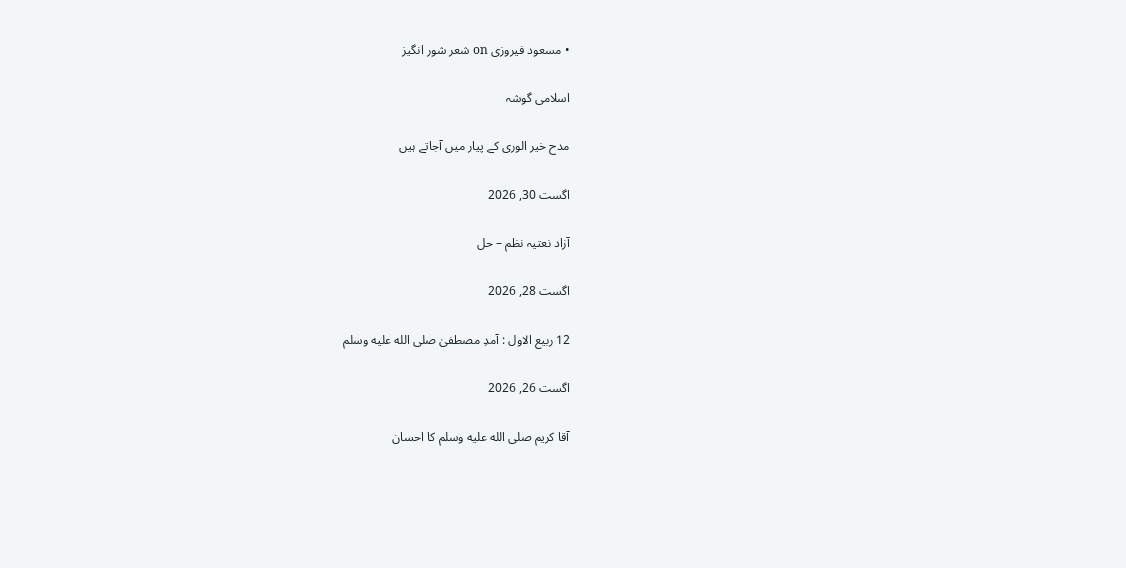• مسعود فیروزی on شعر شور انگیز

اسلامی گوشہ

مدح خیر الوری کے پیار میں آجاتے ہیں

اگست 30, 2026

آزاد نعتیہ نظم – حل

اگست 28, 2026

12 ربیع الاول : آمدِ مصطفیٰ صلى الله عليه وسلم

اگست 26, 2026

آقا کریم صلى الله عليه وسلم کا احسان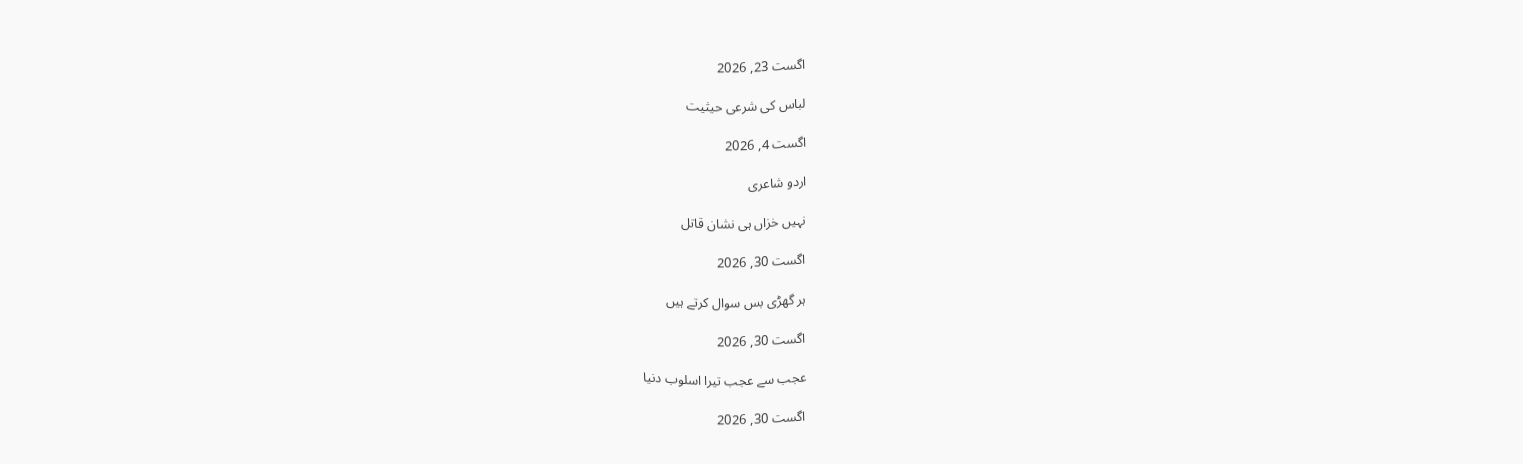اگست 23, 2026

لباس کی شرعی حیثیت

اگست 4, 2026

اردو شاعری

نہیں خزاں ہی نشان قاتل

اگست 30, 2026

ہر گھڑی بس سوال کرتے ہیں

اگست 30, 2026

عجب سے عجب تیرا اسلوب دنیا

اگست 30, 2026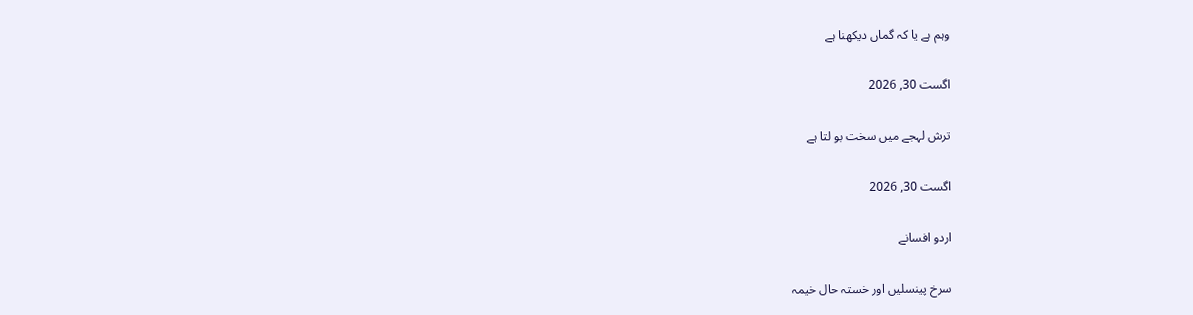وہم ہے یا کہ گماں دیکھنا ہے

اگست 30, 2026

ترش لہجے میں سخت بو لتا ہے

اگست 30, 2026

اردو افسانے

سرخ پینسلیں اور خستہ حال خیمہ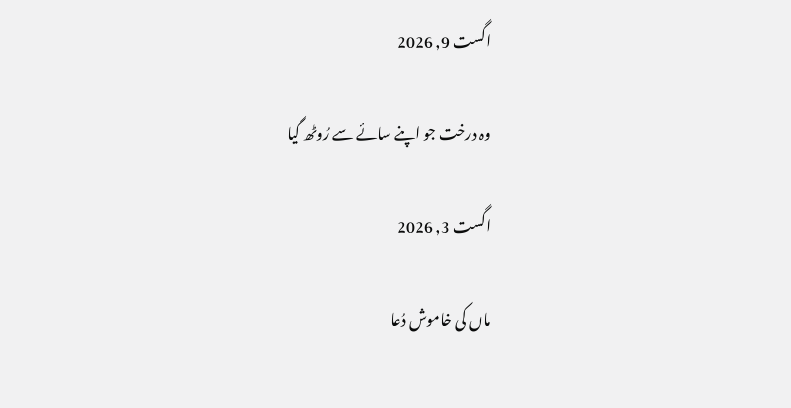اگست 9, 2026

وہ درخت جو اپنے سائے سے رُوٹھ گیا

اگست 3, 2026

ماں کی خاموش دُعا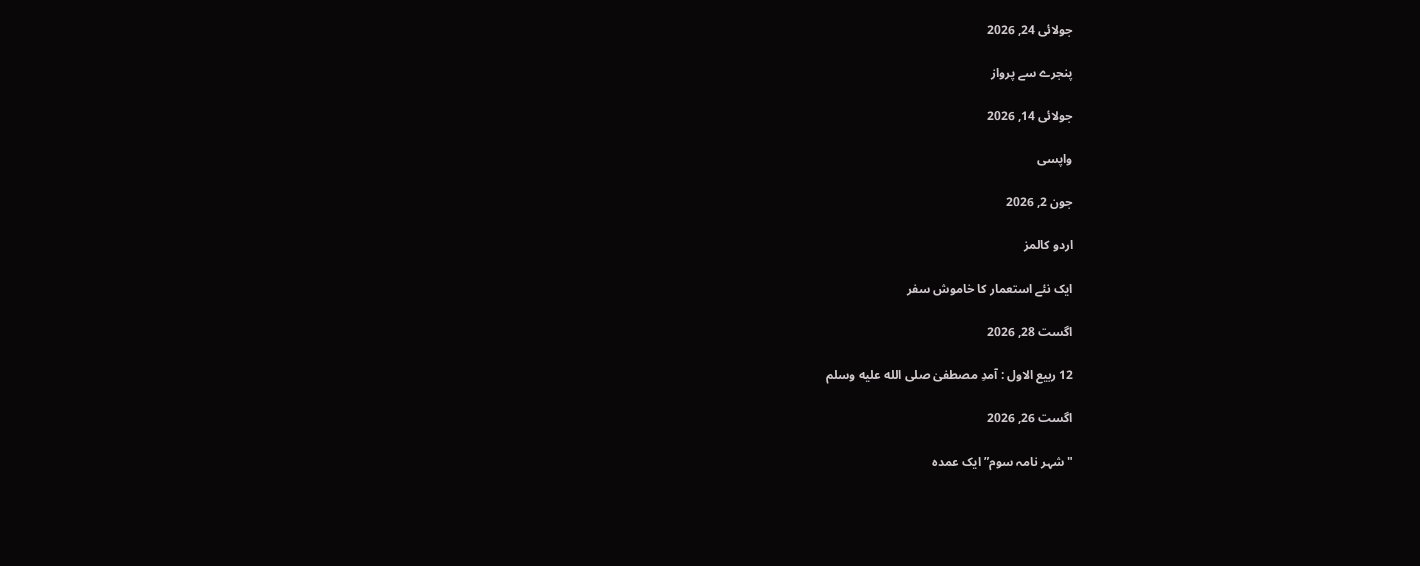جولائی 24, 2026

پنجرے سے پرواز

جولائی 14, 2026

واپسی

جون 2, 2026

اردو کالمز

ایک نئے استعمار کا خاموش سفر

اگست 28, 2026

12 ربیع الاول : آمدِ مصطفیٰ صلى الله عليه وسلم

اگست 26, 2026

"شہر نامہ سوم” ایک عمدہ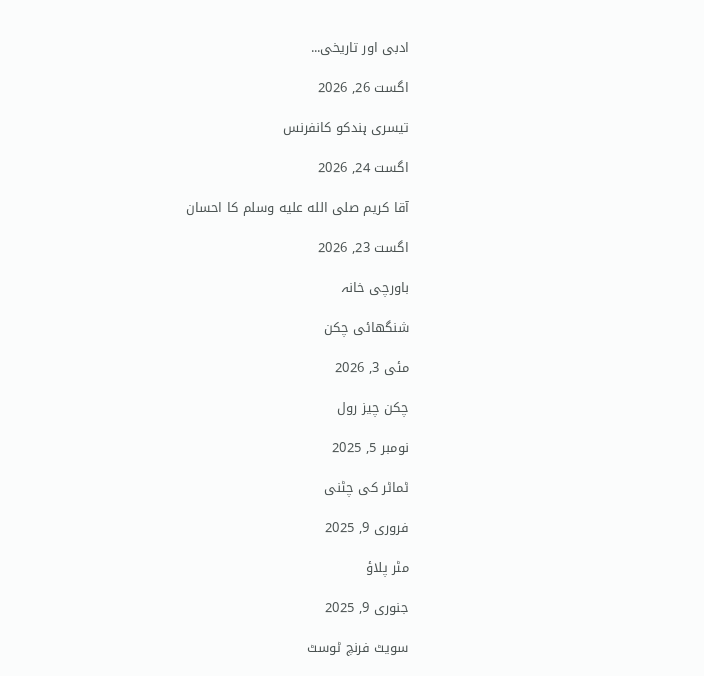ادبی اور تاریخی...

اگست 26, 2026

تیسری ہندکو کانفرنس

اگست 24, 2026

آقا کریم صلى الله عليه وسلم کا احسان

اگست 23, 2026

باورچی خانہ

شنگھائی چکن

مئی 3, 2026

چکن چیز رول

نومبر 5, 2025

ٹماٹر کی چٹنی

فروری 9, 2025

مٹر پلاؤ

جنوری 9, 2025

سویٹ فرنچ ٹوسٹ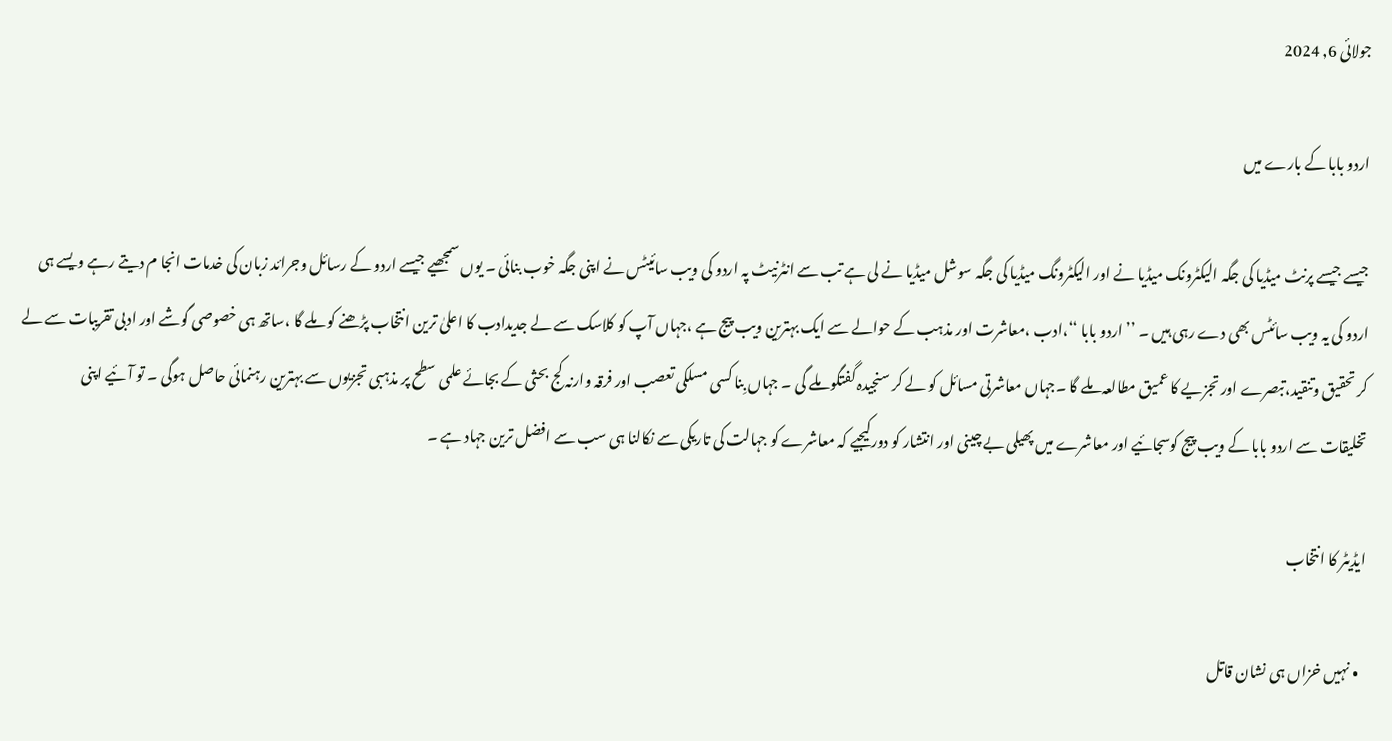جولائی 6, 2024

اردو بابا کے بارے میں

جیسے جیسے پرنٹ میڈیا کی جگہ الیکٹرونک میڈیا نے اور الیکٹرونگ میڈیا کی جگہ سوشل میڈیا نے لی ہے تب سے انٹرنیٹ پہ اردو کی ویب سائیٹس نے اپنی جگہ خوب بنائی ۔ یوں سمجھیے جیسے اردو کے رسائل وجرائد زبان کی خدمات انجا م دیتے رہے ویسے ہی اردو کی یہ ویب سائٹس بھی دے رہی ہیں ۔ ’’ اردو بابا ‘‘،ادب ،معاشرت اور مذہب کے حوالے سے ایک بہترین ویب پیج ہے ،جہاں آپ کو کلاسک سے لے جدیدادب کا اعلیٰ ترین انتخاب پڑھنے کو ملے گا ،ساتھ ہی خصوصی گوشے اور ادبی تقریبات سے لے کر تحقیق وتنقید،تبصرے اور تجزیے کا عمیق مطالعہ ملے گا ۔جہاں معاشرتی مسائل کو لے کر سنجیدہ گفتگو ملے گی ۔ جہاں بِنا کسی مسلکی تعصب اور فرقہ وارنہ کج بحثی کے بجائے علمی سطح پر مذہبی تجزیوں سے بہترین رہنمائی حاصل ہوگی ۔ تو آئیے اپنی تخلیقات سے اردو بابا کے ویب پیج کوسجائیے اور معاشرے میں پھیلی بے چینی اور انتشار کو دورکیجیے کہ معاشرے کو جہالت کی تاریکی سے نکالنا ہی سب سے افضل ترین جہاد ہے ۔

ایڈیٹر کا انتخاب

  • نہیں خزاں ہی نشان قاتل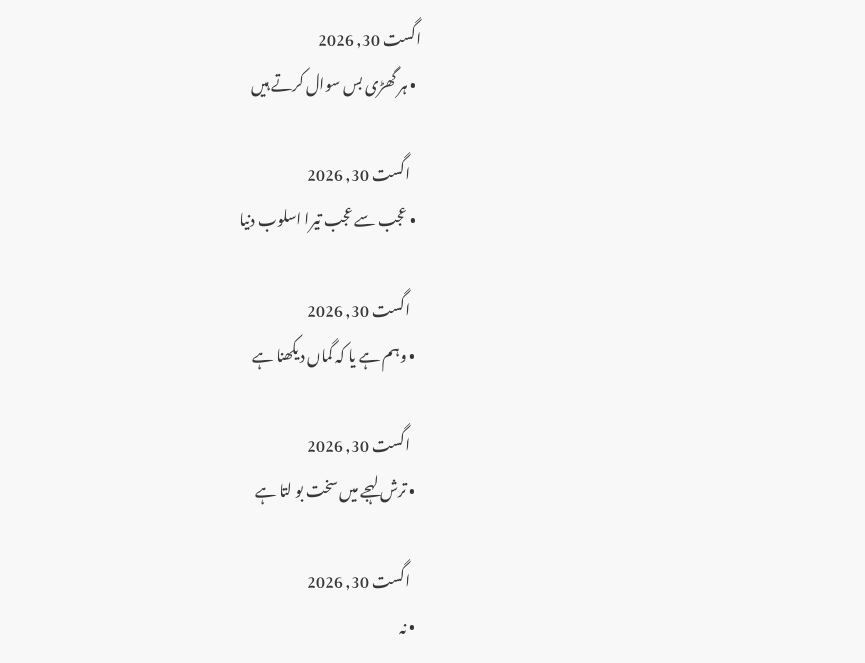اگست 30, 2026
  • ہر گھڑی بس سوال کرتے ہیں

    اگست 30, 2026
  • عجب سے عجب تیرا اسلوب دنیا

    اگست 30, 2026
  • وہم ہے یا کہ گماں دیکھنا ہے

    اگست 30, 2026
  • ترش لہجے میں سخت بو لتا ہے

    اگست 30, 2026
  • نہ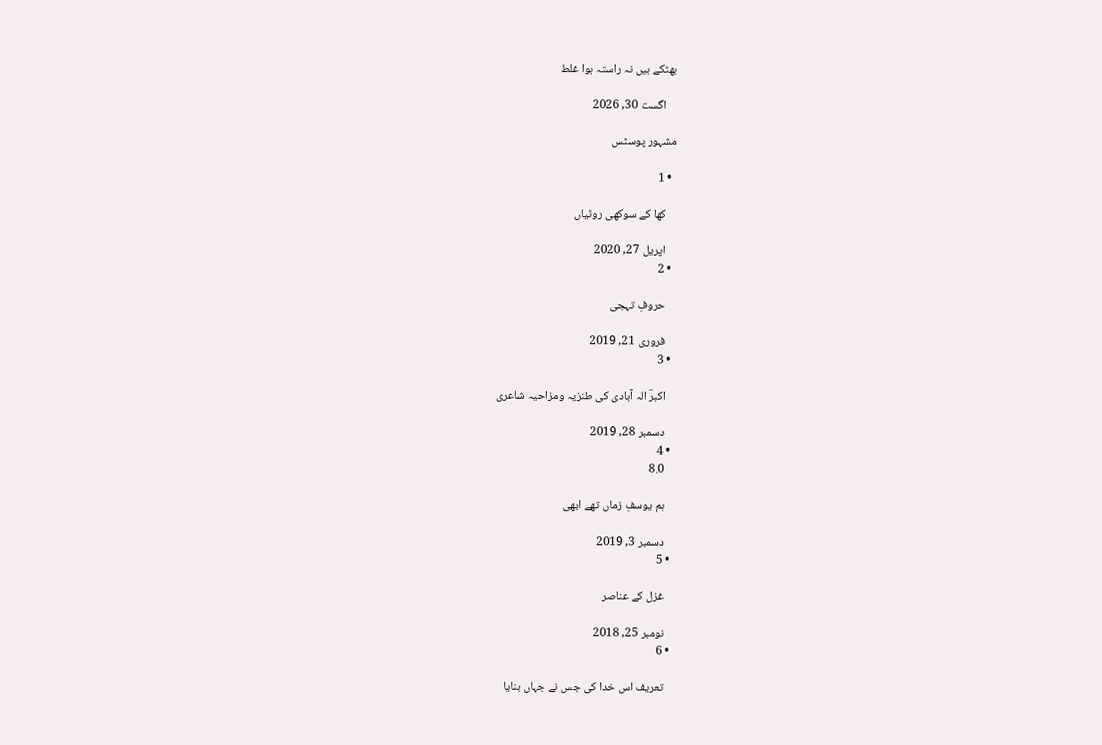بھٹکے ہیں نہ راستہ ہوا غلط

    اگست 30, 2026

مشہور پوسٹس

  • 1

    کھا کے سوکھی روٹیاں

    اپریل 27, 2020
  • 2

    حروفِ تہجی

    فروری 21, 2019
  • 3

    اکبرؔ الہ آبادی کی طنزیہ ومزاحیہ شاعری

    دسمبر 28, 2019
  • 4
    8.0

    ہم یوسفِ زماں تھے ابھی

    دسمبر 3, 2019
  • 5

    غزل کے عناصر

    نومبر 25, 2018
  • 6

    تعریف اس خدا کی جس نے جہاں بنایا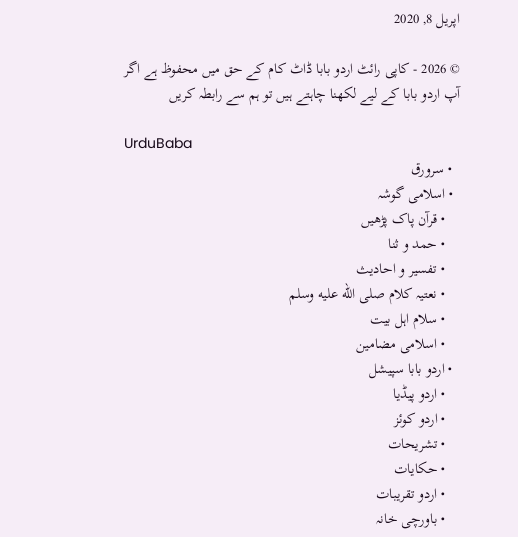اپریل 8, 2020

© 2026 - کاپی رائٹ اردو بابا ڈاٹ کام کے حق میں محفوظ ہے اگر آپ اردو بابا کے لیے لکھنا چاہتے ہیں تو ہم سے رابطہ کریں

UrduBaba
  • سرورق
  • اسلامی گوشہ
    • قرآن پاک پڑھیں
    • حمد و ثنا
    • تفسیر و احادیث
    • نعتیہ کلام صلى الله عليه وسلم
    • سلام اہل بیت
    • اسلامی مضامین
  • اردو بابا سپیشل
    • اردو پیڈیا
    • اردو کوئز
    • تشریحات
    • حکایات
    • اردو تقریبات
    • باورچی خانہ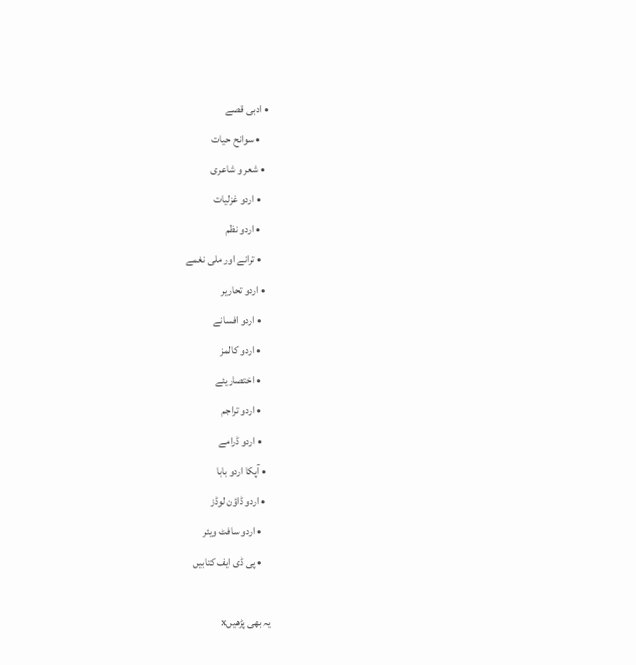• ادبی قصے
    • سوانح حیات
  • شعر و شاعری
    • اردو غزلیات
    • اردو نظم
    • ترانے اور ملی نغمے
  • اردو تحاریر
    • اردو افسانے
    • اردو کالمز
    • اختصاریئے
    • اردو تراجم
    • اردو ڈرامے
  • آپکا اردو بابا
  • اردو ڈاؤن لوڈز
    • اردو سافٹ ویئر
    • پی ڈی ایف کتابیں

یہ بھی پڑھیںx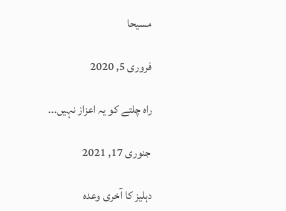مسیحا

فروری 5, 2020

راہ چلتے کو یہ اعزاز نہیں...

جنوری 17, 2021

دہلیز کا آخری وعدہ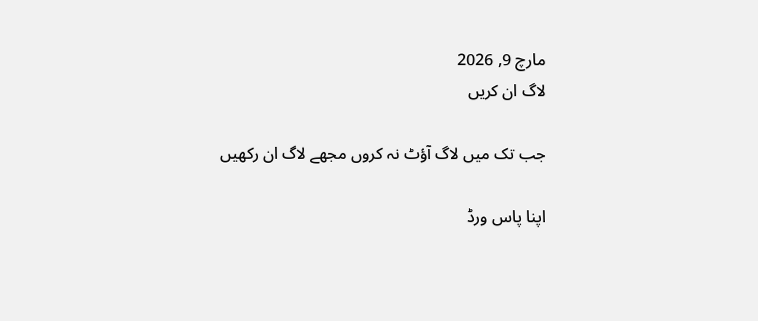مارچ 9, 2026
لاگ ان کریں

جب تک میں لاگ آؤٹ نہ کروں مجھے لاگ ان رکھیں

اپنا پاس ورڈ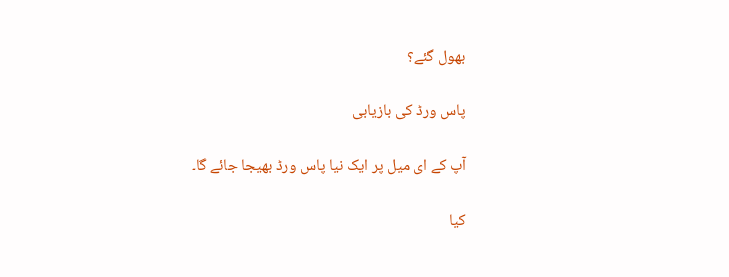بھول گئے؟

پاس ورڈ کی بازیابی

آپ کے ای میل پر ایک نیا پاس ورڈ بھیجا جائے گا۔

کیا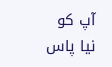آپ کو نیا پاس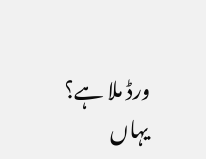ورڈ ملا ہے؟ یہاں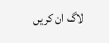لاگ ان کریں